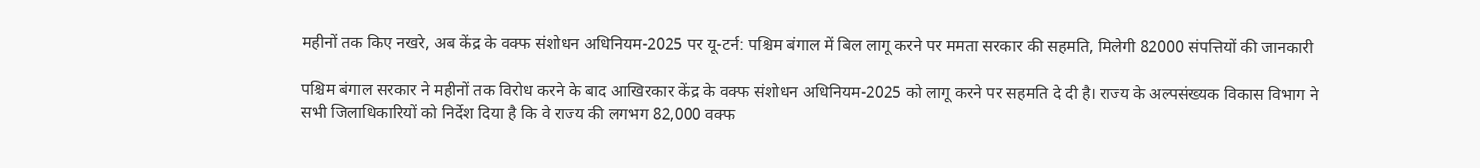महीनों तक किए नखरे, अब केंद्र के वक्फ संशोधन अधिनियम-2025 पर यू-टर्न: पश्चिम बंगाल में बिल लागू करने पर ममता सरकार की सहमति, मिलेगी 82000 संपत्तियों की जानकारी

पश्चिम बंगाल सरकार ने महीनों तक विरोध करने के बाद आखिरकार केंद्र के वक्फ संशोधन अधिनियम-2025 को लागू करने पर सहमति दे दी है। राज्य के अल्पसंख्यक विकास विभाग ने सभी जिलाधिकारियों को निर्देश दिया है कि वे राज्य की लगभग 82,000 वक्फ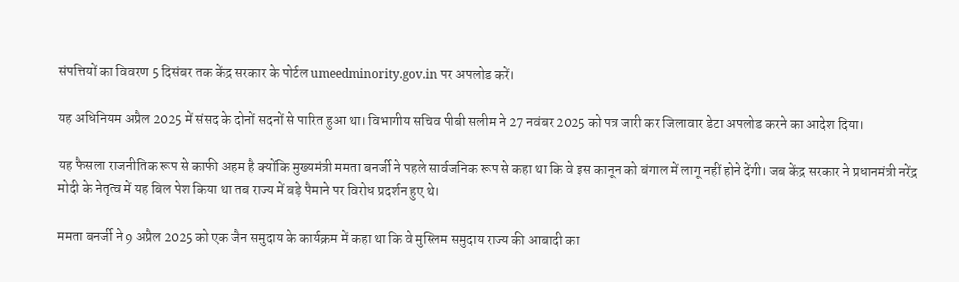संपत्तियों का विवरण 5 दिसंबर तक केंद्र सरकार के पोर्टल umeedminority.gov.in पर अपलोड करें।

यह अधिनियम अप्रैल 2025 में संसद के दोनों सदनों से पारित हुआ था। विभागीय सचिव पीबी सलीम ने 27 नवंबर 2025 को पत्र जारी कर जिलावार डेटा अपलोड करने का आदेश दिया।

यह फैसला राजनीतिक रूप से काफी अहम है क्योंकि मुख्यमंत्री ममता बनर्जी ने पहले सार्वजनिक रूप से कहा था कि वे इस कानून को बंगाल में लागू नहीं होने देंगी। जब केंद्र सरकार ने प्रधानमंत्री नरेंद्र मोदी के नेतृत्व में यह बिल पेश किया था तब राज्य में बड़े पैमाने पर विरोध प्रदर्शन हुए थे।

ममता बनर्जी ने 9 अप्रैल 2025 को एक जैन समुदाय के कार्यक्रम में कहा था कि वे मुस्लिम समुदाय राज्य की आबादी का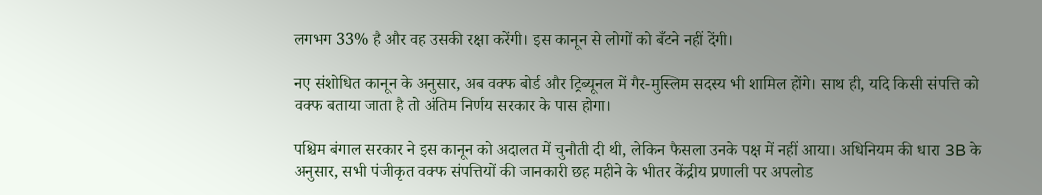लगभग 33% है और वह उसकी रक्षा करेंगी। इस कानून से लोगों को बँटने नहीं देंगी।

नए संशोधित कानून के अनुसार, अब वक्फ बोर्ड और ट्रिब्यूनल में गैर-मुस्लिम सदस्य भी शामिल होंगे। साथ ही, यदि किसी संपत्ति को वक्फ बताया जाता है तो अंतिम निर्णय सरकार के पास होगा।

पश्चिम बंगाल सरकार ने इस कानून को अदालत में चुनौती दी थी, लेकिन फैसला उनके पक्ष में नहीं आया। अधिनियम की धारा 3B के अनुसार, सभी पंजीकृत वक्फ संपत्तियों की जानकारी छह महीने के भीतर केंद्रीय प्रणाली पर अपलोड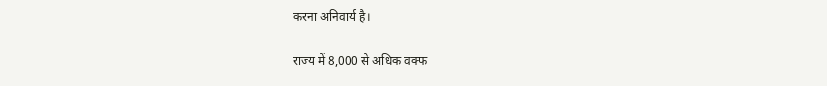करना अनिवार्य है।

राज्य में 8,000 से अधिक वक्फ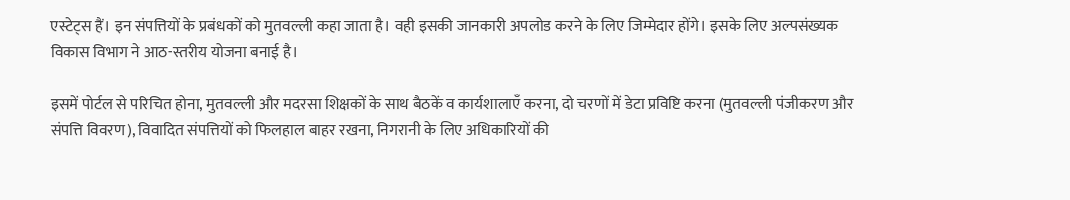एस्टेट्स हैं। इन संपत्तियों के प्रबंधकों को मुतवल्ली कहा जाता है। वही इसकी जानकारी अपलोड करने के लिए जिम्मेदार होंगे। इसके लिए अल्पसंख्यक विकास विभाग ने आठ-स्तरीय योजना बनाई है।

इसमें पोर्टल से परिचित होना, मुतवल्ली और मदरसा शिक्षकों के साथ बैठकें व कार्यशालाएँ करना, दो चरणों में डेटा प्रविष्टि करना (मुतवल्ली पंजीकरण और संपत्ति विवरण), विवादित संपत्तियों को फिलहाल बाहर रखना, निगरानी के लिए अधिकारियों की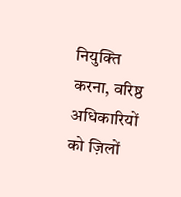नियुक्ति करना, वरिष्ठ अधिकारियों को ज़िलों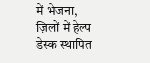में भेजना, ज़िलों में हेल्प डेस्क स्थापित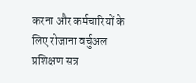करना और कर्मचारियों के लिए रोजाना वर्चुअल प्रशिक्षण सत्र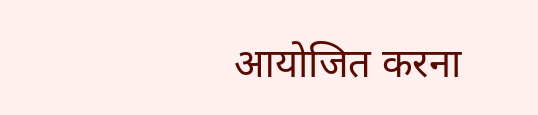आयोजित करना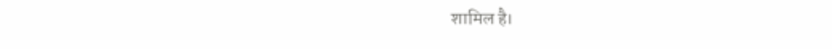शामिल है।